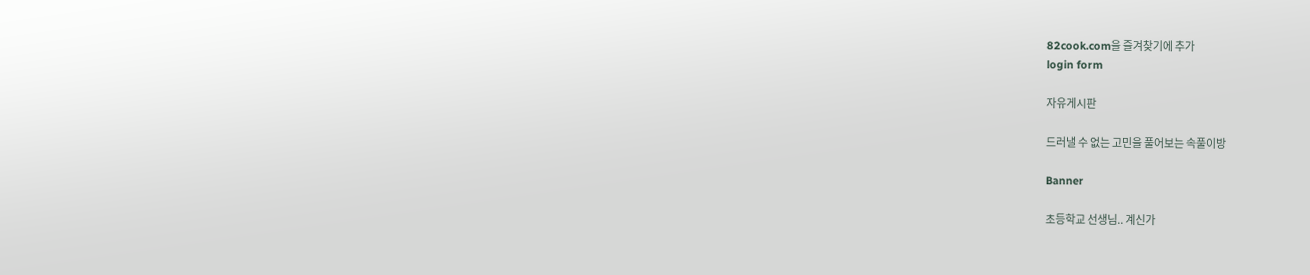82cook.com을 즐겨찾기에 추가
login form

자유게시판

드러낼 수 없는 고민을 풀어보는 속풀이방

Banner

초등학교 선생님.. 계신가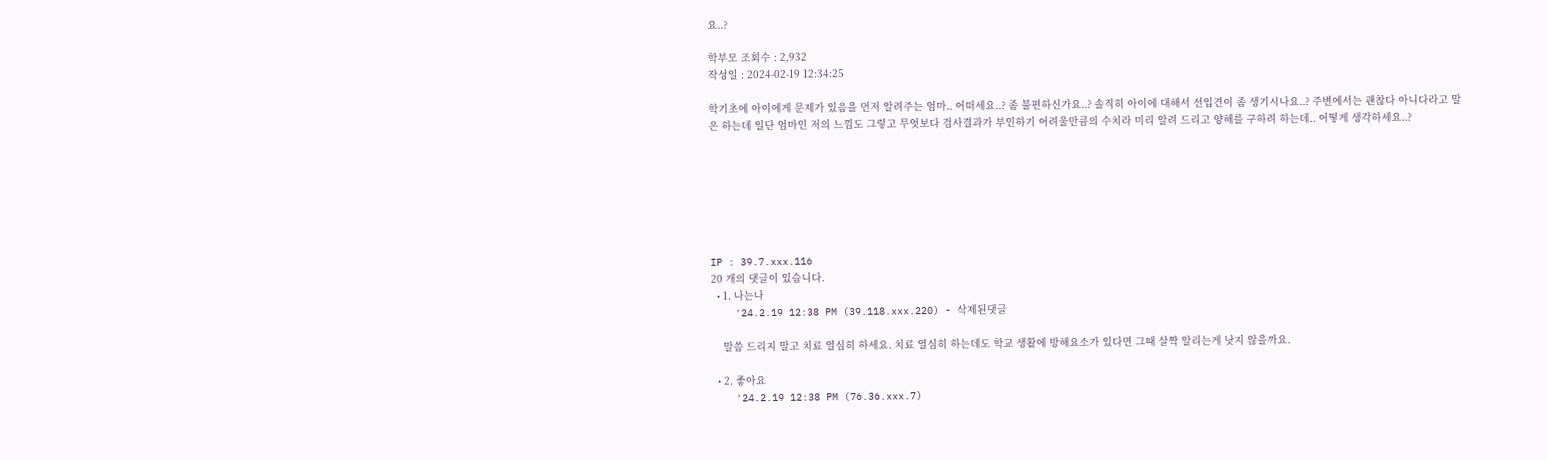요..?

학부모 조회수 : 2,932
작성일 : 2024-02-19 12:34:25

학기초에 아이에게 문제가 있음을 먼저 알려주는 엄마.. 어떠세요..? 좀 불편하신가요..? 솔직히 아이에 대해서 선입견이 좀 생기시나요..? 주변에서는 괜찮다 아니다라고 말은 하는데 일단 엄마인 저의 느낌도 그렇고 무엇보다 검사결과가 부인하기 어려울만큼의 수치라 미리 알려 드리고 양해를 구하려 하는데.. 어떻게 생각하세요..?







IP : 39.7.xxx.116
20 개의 댓글이 있습니다.
  • 1. 나는나
    '24.2.19 12:38 PM (39.118.xxx.220) - 삭제된댓글

    말씀 드리지 말고 치료 열심히 하세요. 치료 열심히 하는데도 학교 생활에 방해요소가 있다면 그때 살짝 알리는게 낫지 않을까요.

  • 2. 좋아요
    '24.2.19 12:38 PM (76.36.xxx.7)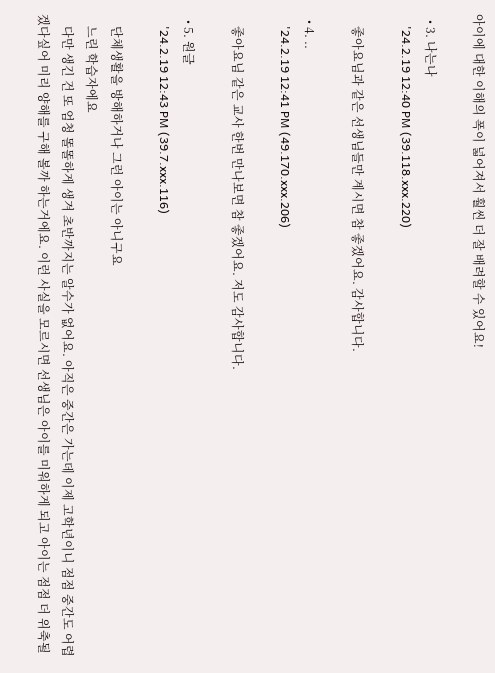아이에 대한 이해의 폭이 넓어져서 훨씬 더 잘 배려할 수 있어요!

  • 3. 나는나
    '24.2.19 12:40 PM (39.118.xxx.220)

    좋아요님과 같은 선생님들만 계시면 참 좋겠어요. 감사합니다.

  • 4. ..
    '24.2.19 12:41 PM (49.170.xxx.206)

    좋아요님 같은 교사 한번 만나보면 참 좋겠어요. 저도 감사합니다.

  • 5. 원글
    '24.2.19 12:43 PM (39.7.xxx.116)

    단체생활을 방해하거나 그런 아이는 아니구요
    느린 학습자에요
    다만 생긴 건 또 엄청 똘똘하게 생겨 초반까지는 알수가 없어요. 아직은 중간은 가는데 이제 고학년이니 점점 중간도 어렵겠다싶어 미리 양해를 구해 볼까 하는거에요. 이런 사실을 모르시면 선생님은 아이를 미워하게 되고 아이는 점점 더 위축될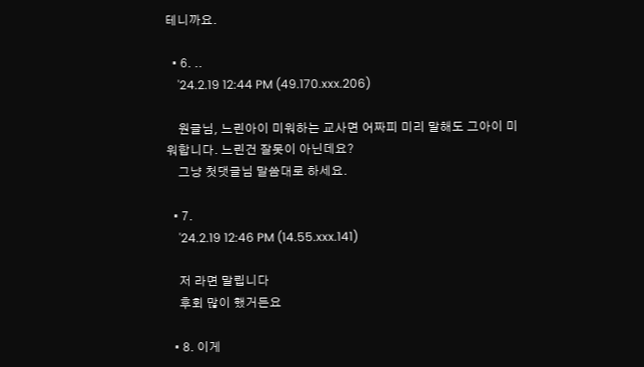테니까요.

  • 6. ..
    '24.2.19 12:44 PM (49.170.xxx.206)

    원글님, 느린아이 미워하는 교사면 어짜피 미리 말해도 그아이 미워합니다. 느린건 잘못이 아닌데요?
    그냥 첫댓글님 말씀대로 하세요.

  • 7.
    '24.2.19 12:46 PM (14.55.xxx.141)

    저 라면 말립니다
    후회 많이 했거든요

  • 8. 이게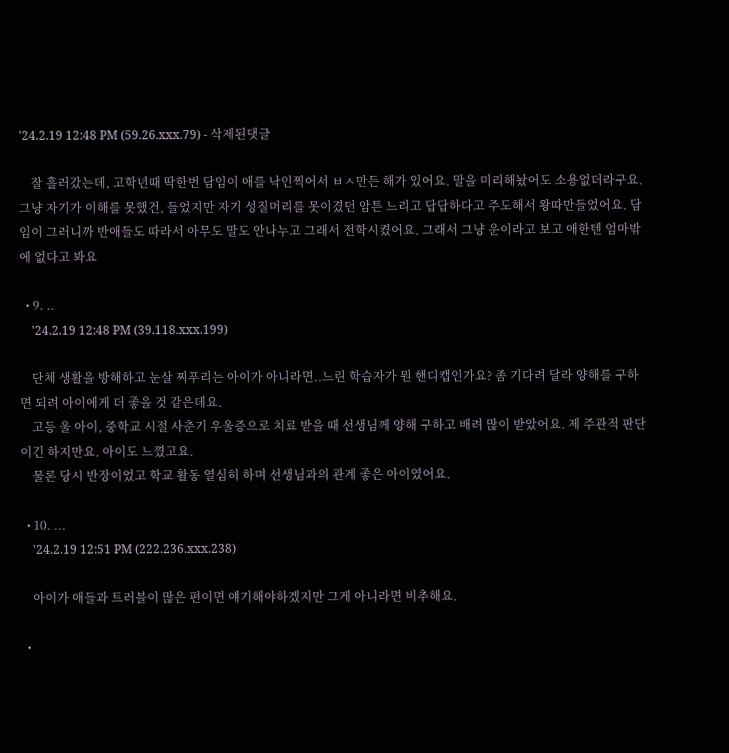'24.2.19 12:48 PM (59.26.xxx.79) - 삭제된댓글

    잘 흘러갔는데, 고학년때 딱한번 담임이 애를 낙인찍어서 ㅂㅅ만든 해가 있어요. 말을 미리해놨어도 소용없더라구요. 그냥 자기가 이해를 못했건, 들었지만 자기 성질머리를 못이겼던 암튼 느리고 답답하다고 주도해서 왕따만들었어요. 담임이 그러니까 반애들도 따라서 아무도 말도 안나누고 그래서 전학시켰어요. 그래서 그냥 운이라고 보고 애한텐 엄마밖에 없다고 봐요

  • 9. ..
    '24.2.19 12:48 PM (39.118.xxx.199)

    단체 생활을 방해하고 눈살 찌푸리는 아이가 아니라면..느린 학습자가 뭔 핸디캡인가요? 좀 기다려 달라 양해를 구하면 되려 아이에게 더 좋을 것 같은데요.
    고등 울 아이, 중학교 시절 사춘기 우울증으로 치료 받을 때 선생님께 양해 구하고 배려 많이 받았어요. 제 주관적 판단이긴 하지만요. 아이도 느꼈고요.
    물론 당시 반장이었고 학교 활동 열심히 하며 선생님과의 관계 좋은 아이였어요.

  • 10. ...
    '24.2.19 12:51 PM (222.236.xxx.238)

    아이가 애들과 트러블이 많은 편이면 얘기해야하겠지만 그게 아니라면 비추해요.

  •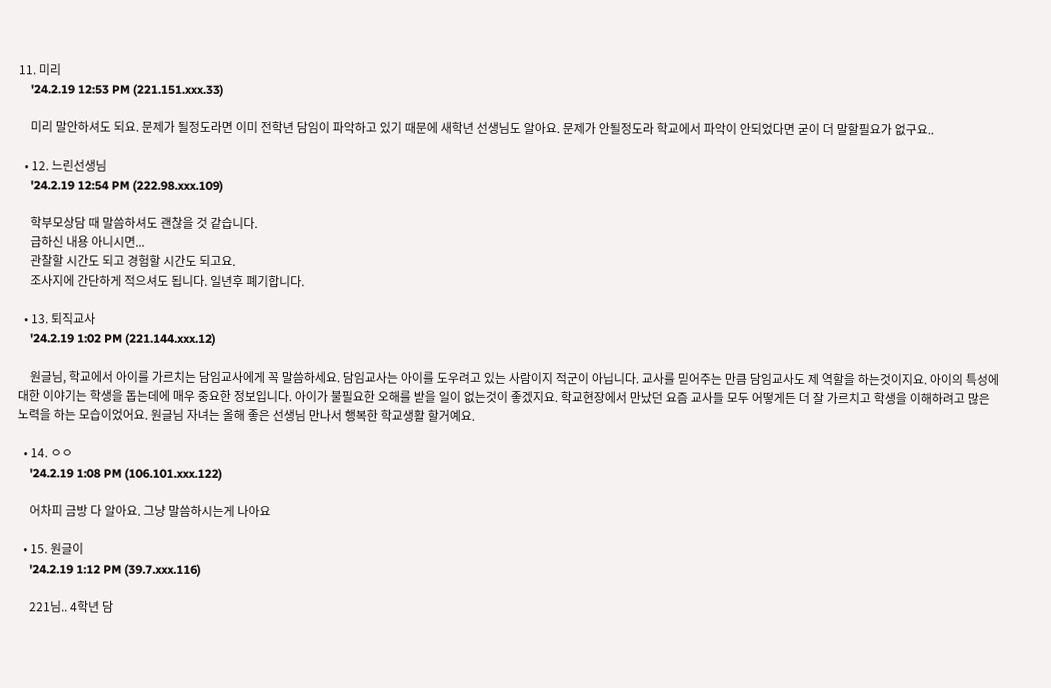11. 미리
    '24.2.19 12:53 PM (221.151.xxx.33)

    미리 말안하셔도 되요. 문제가 될정도라면 이미 전학년 담임이 파악하고 있기 때문에 새학년 선생님도 알아요. 문제가 안될정도라 학교에서 파악이 안되었다면 굳이 더 말할필요가 없구요..

  • 12. 느린선생님
    '24.2.19 12:54 PM (222.98.xxx.109)

    학부모상담 때 말씀하셔도 괜찮을 것 같습니다.
    급하신 내용 아니시면...
    관찰할 시간도 되고 경험할 시간도 되고요.
    조사지에 간단하게 적으셔도 됩니다. 일년후 폐기합니다.

  • 13. 퇴직교사
    '24.2.19 1:02 PM (221.144.xxx.12)

    원글님, 학교에서 아이를 가르치는 담임교사에게 꼭 말씀하세요. 담임교사는 아이를 도우려고 있는 사람이지 적군이 아닙니다. 교사를 믿어주는 만큼 담임교사도 제 역할을 하는것이지요. 아이의 특성에 대한 이야기는 학생을 돕는데에 매우 중요한 정보입니다. 아이가 불필요한 오해를 받을 일이 없는것이 좋겠지요. 학교현장에서 만났던 요즘 교사들 모두 어떻게든 더 잘 가르치고 학생을 이해하려고 많은 노력을 하는 모습이었어요. 원글님 자녀는 올해 좋은 선생님 만나서 행복한 학교생활 할거예요.

  • 14. ㅇㅇ
    '24.2.19 1:08 PM (106.101.xxx.122)

    어차피 금방 다 알아요. 그냥 말씀하시는게 나아요

  • 15. 원글이
    '24.2.19 1:12 PM (39.7.xxx.116)

    221님.. 4학년 담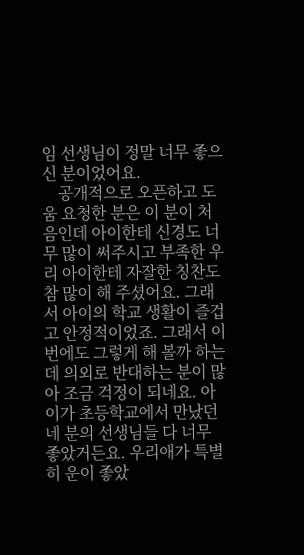임 선생님이 정말 너무 좋으신 분이었어요.
    공개적으로 오픈하고 도움 요청한 분은 이 분이 처음인데 아이한테 신경도 너무 많이 써주시고 부족한 우리 아이한테 자잘한 칭찬도 참 많이 해 주셨어요. 그래서 아이의 학교 생활이 즐겁고 안정적이었죠. 그래서 이번에도 그렇게 해 볼까 하는데 의외로 반대하는 분이 많아 조금 걱정이 되네요. 아이가 초등학교에서 만났던 네 분의 선생님들 다 너무 좋았거든요. 우리애가 특별히 운이 좋았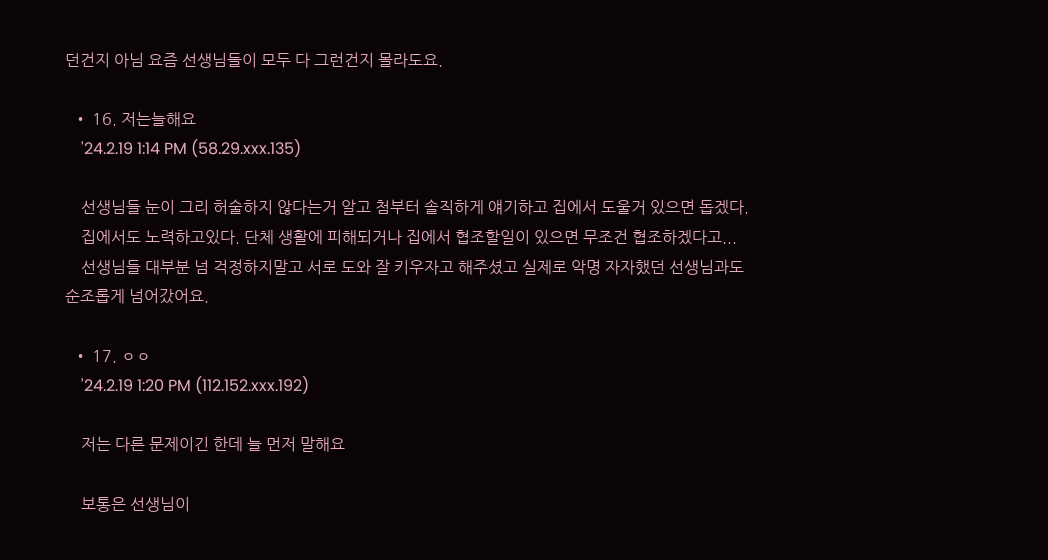던건지 아님 요즘 선생님들이 모두 다 그런건지 몰라도요.

  • 16. 저는늘해요
    '24.2.19 1:14 PM (58.29.xxx.135)

    선생님들 눈이 그리 허술하지 않다는거 알고 첨부터 솔직하게 얘기하고 집에서 도울거 있으면 돕겠다.
    집에서도 노력하고있다. 단체 생활에 피해되거나 집에서 협조할일이 있으면 무조건 협조하겠다고...
    선생님들 대부분 넘 걱정하지말고 서로 도와 잘 키우자고 해주셨고 실제로 악명 자자했던 선생님과도 순조롭게 넘어갔어요.

  • 17. ㅇㅇ
    '24.2.19 1:20 PM (112.152.xxx.192)

    저는 다른 문제이긴 한데 늘 먼저 말해요

    보통은 선생님이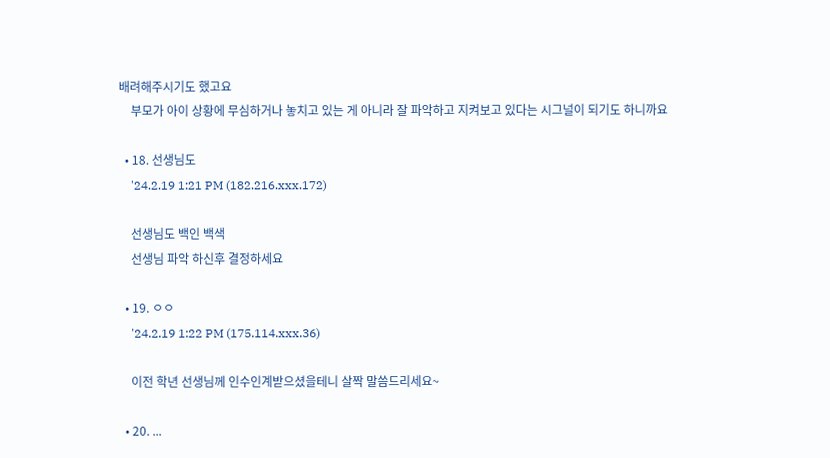배려해주시기도 했고요
    부모가 아이 상황에 무심하거나 놓치고 있는 게 아니라 잘 파악하고 지켜보고 있다는 시그널이 되기도 하니까요

  • 18. 선생님도
    '24.2.19 1:21 PM (182.216.xxx.172)

    선생님도 백인 백색
    선생님 파악 하신후 결정하세요

  • 19. ㅇㅇ
    '24.2.19 1:22 PM (175.114.xxx.36)

    이전 학년 선생님께 인수인계받으셨을테니 살짝 말씀드리세요~

  • 20. ...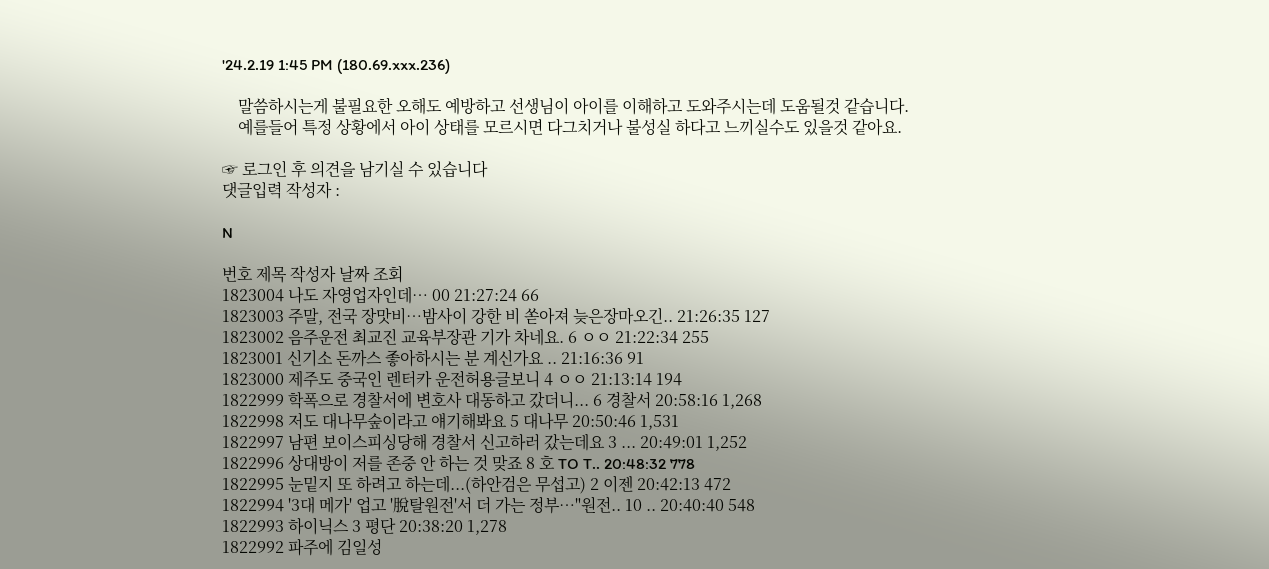'24.2.19 1:45 PM (180.69.xxx.236)

    말씀하시는게 불필요한 오해도 예방하고 선생님이 아이를 이해하고 도와주시는데 도움될것 같습니다.
    예를들어 특정 상황에서 아이 상태를 모르시면 다그치거나 불성실 하다고 느끼실수도 있을것 같아요.

☞ 로그인 후 의견을 남기실 수 있습니다
댓글입력 작성자 :

N

번호 제목 작성자 날짜 조회
1823004 나도 자영업자인데… 00 21:27:24 66
1823003 주말, 전국 장맛비…밤사이 강한 비 쏟아져 늦은장마오긴.. 21:26:35 127
1823002 음주운전 최교진 교육부장관 기가 차네요. 6 ㅇㅇ 21:22:34 255
1823001 신기소 돈까스 좋아하시는 분 계신가요 .. 21:16:36 91
1823000 제주도 중국인 렌터카 운전허용글보니 4 ㅇㅇ 21:13:14 194
1822999 학폭으로 경찰서에 변호사 대동하고 갔더니... 6 경찰서 20:58:16 1,268
1822998 저도 대나무숲이라고 얘기해봐요 5 대나무 20:50:46 1,531
1822997 남편 보이스피싱당해 경찰서 신고하러 갔는데요 3 ... 20:49:01 1,252
1822996 상대방이 저를 존중 안 하는 것 맞죠 8 호 TO T.. 20:48:32 778
1822995 눈밑지 또 하려고 하는데...(하안검은 무섭고) 2 이젠 20:42:13 472
1822994 '3대 메가' 업고 '脫탈원전'서 더 가는 정부…"원전.. 10 .. 20:40:40 548
1822993 하이닉스 3 평단 20:38:20 1,278
1822992 파주에 김일성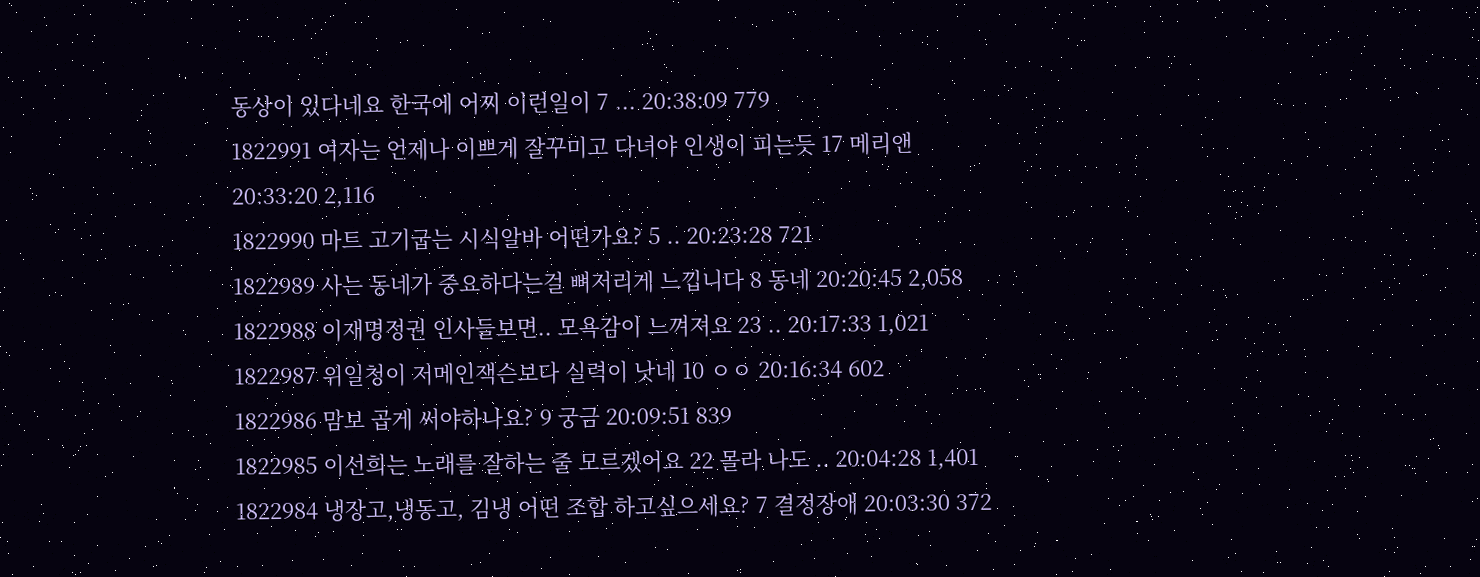동상이 있다네요 한국에 어찌 이런일이 7 ... 20:38:09 779
1822991 여자는 언제나 이쁘게 잘꾸미고 다녀야 인생이 피는듯 17 메리앤 20:33:20 2,116
1822990 마트 고기굽는 시식알바 어떤가요? 5 .. 20:23:28 721
1822989 사는 동네가 중요하다는걸 뼈저리게 느낍니다 8 동네 20:20:45 2,058
1822988 이재명정권 인사들보면.. 모욕감이 느껴져요 23 .. 20:17:33 1,021
1822987 위일청이 저메인잭슨보다 실력이 낫네 10 ㅇㅇ 20:16:34 602
1822986 맘보 곱게 써야하나요? 9 궁금 20:09:51 839
1822985 이선희는 노래를 잘하는 줄 모르겠어요 22 몰라 나도 .. 20:04:28 1,401
1822984 냉장고,냉동고, 김냉 어떤 조합 하고싶으세요? 7 결정장애 20:03:30 372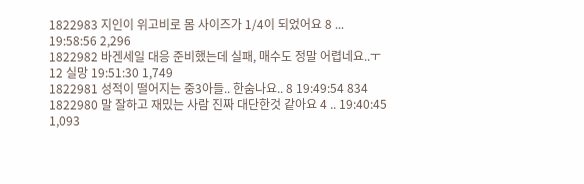1822983 지인이 위고비로 몸 사이즈가 1/4이 되었어요 8 ... 19:58:56 2,296
1822982 바겐세일 대응 준비했는데 실패, 매수도 정말 어렵네요..ㅜ 12 실망 19:51:30 1,749
1822981 성적이 떨어지는 중3아들.. 한숨나요.. 8 19:49:54 834
1822980 말 잘하고 재밌는 사람 진짜 대단한것 같아요 4 .. 19:40:45 1,093